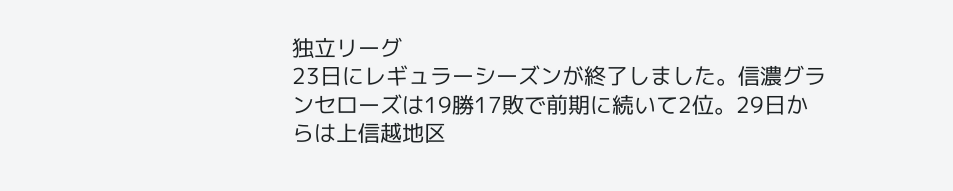独立リーグ
23日にレギュラーシーズンが終了しました。信濃グランセローズは19勝17敗で前期に続いて2位。29日からは上信越地区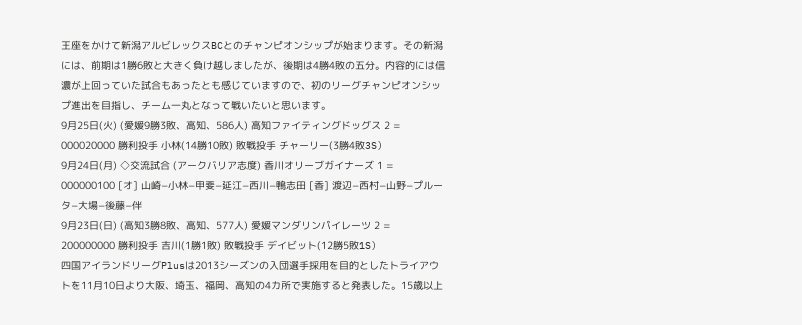王座をかけて新潟アルビレックスBCとのチャンピオンシップが始まります。その新潟には、前期は1勝6敗と大きく負け越しましたが、後期は4勝4敗の五分。内容的には信濃が上回っていた試合もあったとも感じていますので、初のリーグチャンピオンシップ進出を目指し、チーム一丸となって戦いたいと思います。
9月25日(火) (愛媛9勝3敗、高知、586人) 高知ファイティングドッグス 2 = 000020000 勝利投手 小林(14勝10敗) 敗戦投手 チャーリー(3勝4敗3S)
9月24日(月) ◇交流試合 (アークバリア志度) 香川オリーブガイナーズ 1 = 000000100 [オ] 山崎−小林−甲斐−延江−西川−鴨志田 [香] 渡辺−西村−山野−プルータ−大場−後藤−伴
9月23日(日) (高知3勝8敗、高知、577人) 愛媛マンダリンパイレーツ 2 = 200000000 勝利投手 吉川(1勝1敗) 敗戦投手 デイビット(12勝5敗1S)
四国アイランドリーグPlusは2013シーズンの入団選手採用を目的としたトライアウトを11月10日より大阪、埼玉、福岡、高知の4カ所で実施すると発表した。15歳以上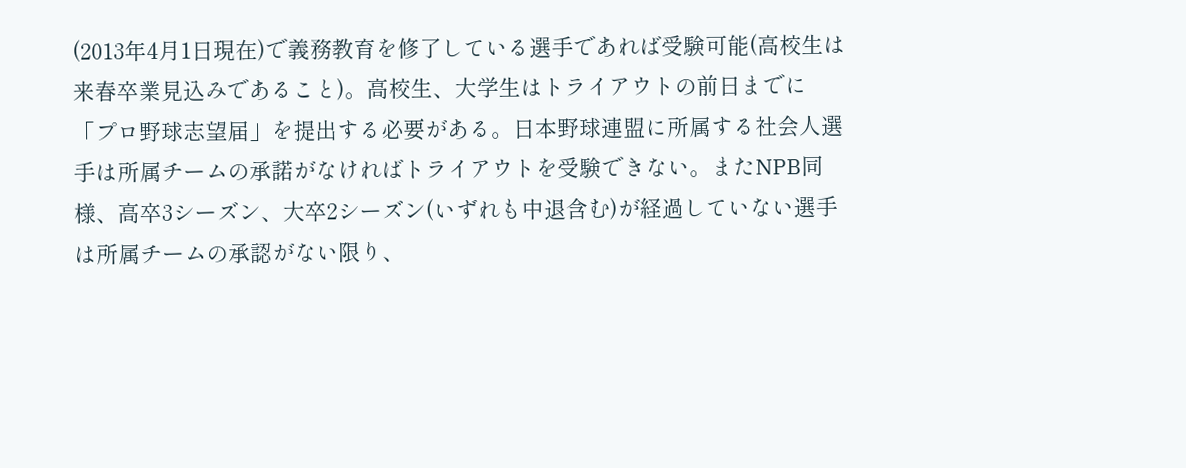(2013年4月1日現在)で義務教育を修了している選手であれば受験可能(高校生は来春卒業見込みであること)。高校生、大学生はトライアウトの前日までに「プロ野球志望届」を提出する必要がある。日本野球連盟に所属する社会人選手は所属チームの承諾がなければトライアウトを受験できない。またNPB同様、高卒3シーズン、大卒2シーズン(いずれも中退含む)が経過していない選手は所属チームの承認がない限り、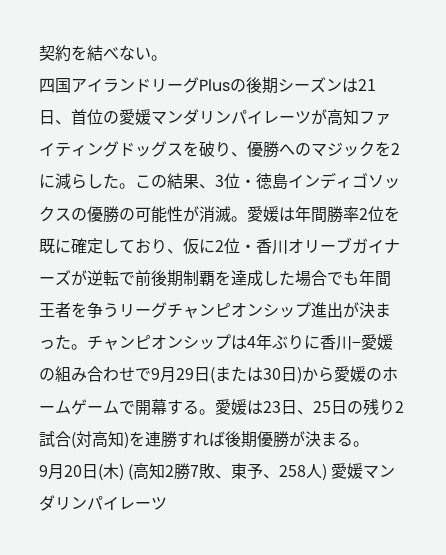契約を結べない。
四国アイランドリーグPlusの後期シーズンは21日、首位の愛媛マンダリンパイレーツが高知ファイティングドッグスを破り、優勝へのマジックを2に減らした。この結果、3位・徳島インディゴソックスの優勝の可能性が消滅。愛媛は年間勝率2位を既に確定しており、仮に2位・香川オリーブガイナーズが逆転で前後期制覇を達成した場合でも年間王者を争うリーグチャンピオンシップ進出が決まった。チャンピオンシップは4年ぶりに香川−愛媛の組み合わせで9月29日(または30日)から愛媛のホームゲームで開幕する。愛媛は23日、25日の残り2試合(対高知)を連勝すれば後期優勝が決まる。
9月20日(木) (高知2勝7敗、東予、258人) 愛媛マンダリンパイレーツ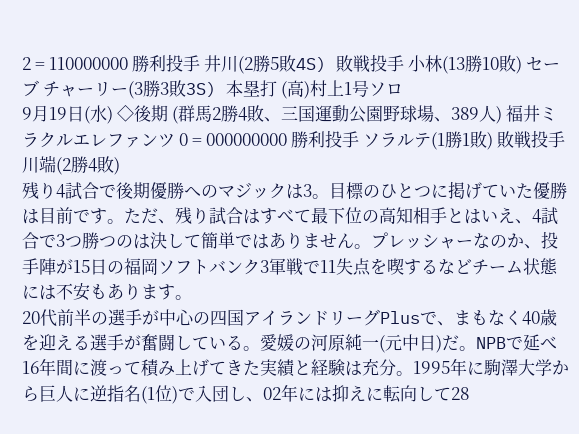2 = 110000000 勝利投手 井川(2勝5敗4S) 敗戦投手 小林(13勝10敗) セーブ チャーリー(3勝3敗3S) 本塁打 (高)村上1号ソロ
9月19日(水) ◇後期 (群馬2勝4敗、三国運動公園野球場、389人) 福井ミラクルエレファンツ 0 = 000000000 勝利投手 ソラルテ(1勝1敗) 敗戦投手 川端(2勝4敗)
残り4試合で後期優勝へのマジックは3。目標のひとつに掲げていた優勝は目前です。ただ、残り試合はすべて最下位の高知相手とはいえ、4試合で3つ勝つのは決して簡単ではありません。プレッシャーなのか、投手陣が15日の福岡ソフトバンク3軍戦で11失点を喫するなどチーム状態には不安もあります。
20代前半の選手が中心の四国アイランドリーグPlusで、まもなく40歳を迎える選手が奮闘している。愛媛の河原純一(元中日)だ。NPBで延べ16年間に渡って積み上げてきた実績と経験は充分。1995年に駒澤大学から巨人に逆指名(1位)で入団し、02年には抑えに転向して28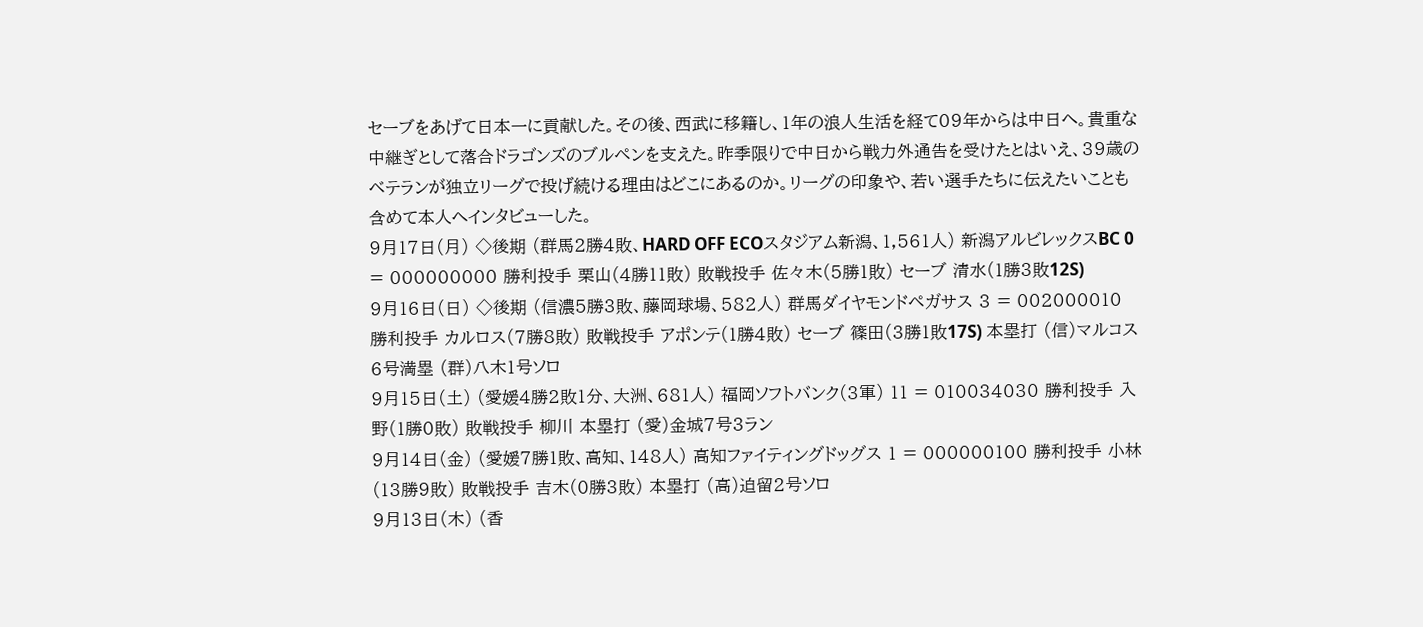セーブをあげて日本一に貢献した。その後、西武に移籍し、1年の浪人生活を経て09年からは中日へ。貴重な中継ぎとして落合ドラゴンズのブルペンを支えた。昨季限りで中日から戦力外通告を受けたとはいえ、39歳のベテランが独立リーグで投げ続ける理由はどこにあるのか。リーグの印象や、若い選手たちに伝えたいことも含めて本人へインタビューした。
9月17日(月) ◇後期 (群馬2勝4敗、HARD OFF ECOスタジアム新潟、1,561人) 新潟アルビレックスBC 0 = 000000000 勝利投手 栗山(4勝11敗) 敗戦投手 佐々木(5勝1敗) セーブ 清水(1勝3敗12S)
9月16日(日) ◇後期 (信濃5勝3敗、藤岡球場、582人) 群馬ダイヤモンドペガサス 3 = 002000010 勝利投手 カルロス(7勝8敗) 敗戦投手 アポンテ(1勝4敗) セーブ 篠田(3勝1敗17S) 本塁打 (信)マルコス6号満塁 (群)八木1号ソロ
9月15日(土) (愛媛4勝2敗1分、大洲、681人) 福岡ソフトバンク(3軍) 11 = 010034030 勝利投手 入野(1勝0敗) 敗戦投手 柳川 本塁打 (愛)金城7号3ラン
9月14日(金) (愛媛7勝1敗、高知、148人) 高知ファイティングドッグス 1 = 000000100 勝利投手 小林(13勝9敗) 敗戦投手 吉木(0勝3敗) 本塁打 (高)迫留2号ソロ
9月13日(木) (香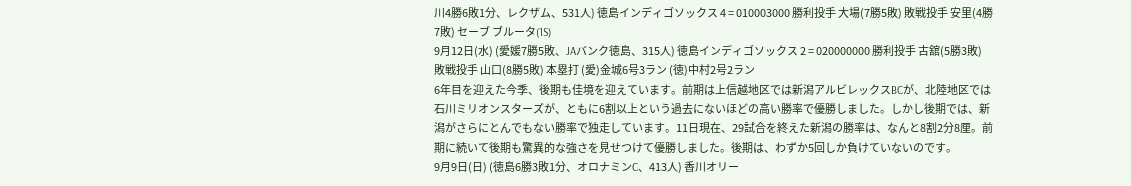川4勝6敗1分、レクザム、531人) 徳島インディゴソックス 4 = 010003000 勝利投手 大場(7勝5敗) 敗戦投手 安里(4勝7敗) セーブ ブルータ(1S)
9月12日(水) (愛媛7勝5敗、JAバンク徳島、315人) 徳島インディゴソックス 2 = 020000000 勝利投手 古舘(5勝3敗) 敗戦投手 山口(8勝5敗) 本塁打 (愛)金城6号3ラン (徳)中村2号2ラン
6年目を迎えた今季、後期も佳境を迎えています。前期は上信越地区では新潟アルビレックスBCが、北陸地区では石川ミリオンスターズが、ともに6割以上という過去にないほどの高い勝率で優勝しました。しかし後期では、新潟がさらにとんでもない勝率で独走しています。11日現在、29試合を終えた新潟の勝率は、なんと8割2分8厘。前期に続いて後期も驚異的な強さを見せつけて優勝しました。後期は、わずか5回しか負けていないのです。
9月9日(日) (徳島6勝3敗1分、オロナミンC、413人) 香川オリー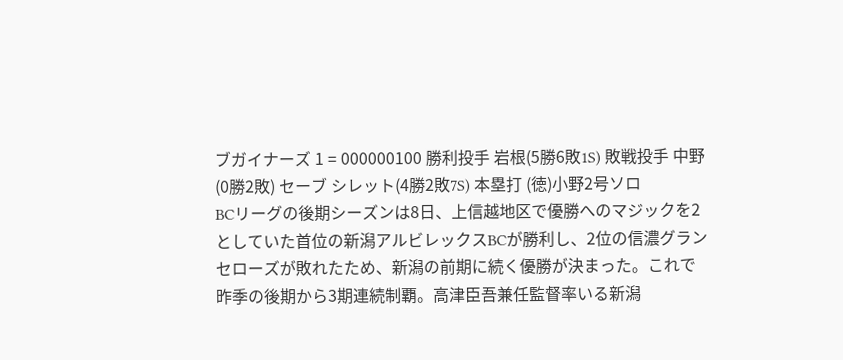ブガイナーズ 1 = 000000100 勝利投手 岩根(5勝6敗1S) 敗戦投手 中野(0勝2敗) セーブ シレット(4勝2敗7S) 本塁打 (徳)小野2号ソロ
BCリーグの後期シーズンは8日、上信越地区で優勝へのマジックを2としていた首位の新潟アルビレックスBCが勝利し、2位の信濃グランセローズが敗れたため、新潟の前期に続く優勝が決まった。これで昨季の後期から3期連続制覇。高津臣吾兼任監督率いる新潟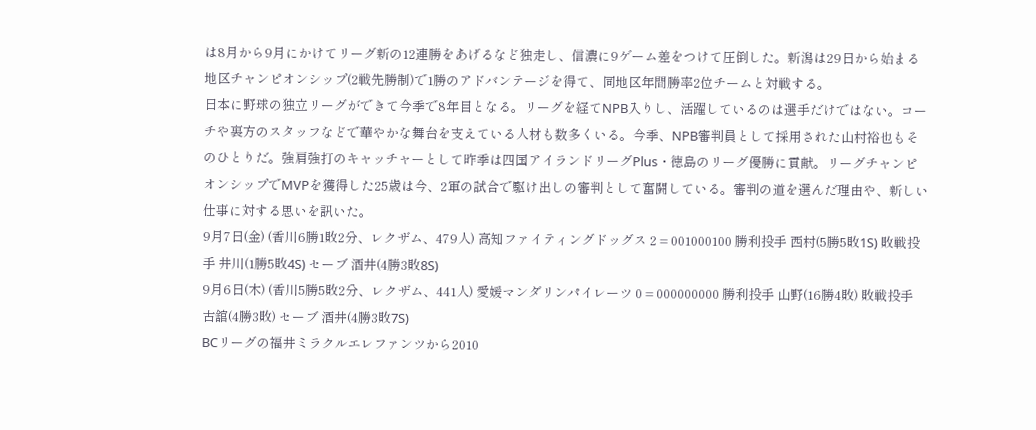は8月から9月にかけてリーグ新の12連勝をあげるなど独走し、信濃に9ゲーム差をつけて圧倒した。新潟は29日から始まる地区チャンピオンシップ(2戦先勝制)で1勝のアドバンテージを得て、同地区年間勝率2位チームと対戦する。
日本に野球の独立リーグができて今季で8年目となる。リーグを経てNPB入りし、活躍しているのは選手だけではない。コーチや裏方のスタッフなどで華やかな舞台を支えている人材も数多くいる。今季、NPB審判員として採用された山村裕也もそのひとりだ。強肩強打のキャッチャーとして昨季は四国アイランドリーグPlus・徳島のリーグ優勝に貢献。リーグチャンピオンシップでMVPを獲得した25歳は今、2軍の試合で駆け出しの審判として奮闘している。審判の道を選んだ理由や、新しい仕事に対する思いを訊いた。
9月7日(金) (香川6勝1敗2分、レクザム、479人) 高知ファイティングドッグス 2 = 001000100 勝利投手 西村(5勝5敗1S) 敗戦投手 井川(1勝5敗4S) セーブ 酒井(4勝3敗8S)
9月6日(木) (香川5勝5敗2分、レクザム、441人) 愛媛マンダリンパイレーツ 0 = 000000000 勝利投手 山野(16勝4敗) 敗戦投手 古舘(4勝3敗) セーブ 酒井(4勝3敗7S)
BCリーグの福井ミラクルエレファンツから2010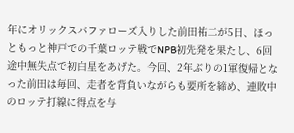年にオリックスバファローズ入りした前田祐二が5日、ほっともっと神戸での千葉ロッテ戦でNPB初先発を果たし、6回途中無失点で初白星をあげた。今回、2年ぶりの1軍復帰となった前田は毎回、走者を背負いながらも要所を締め、連敗中のロッテ打線に得点を与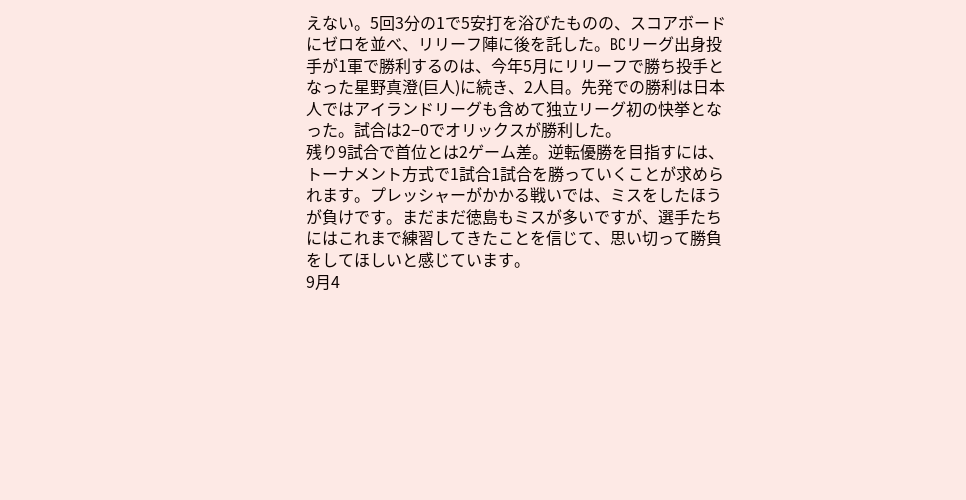えない。5回3分の1で5安打を浴びたものの、スコアボードにゼロを並べ、リリーフ陣に後を託した。BCリーグ出身投手が1軍で勝利するのは、今年5月にリリーフで勝ち投手となった星野真澄(巨人)に続き、2人目。先発での勝利は日本人ではアイランドリーグも含めて独立リーグ初の快挙となった。試合は2−0でオリックスが勝利した。
残り9試合で首位とは2ゲーム差。逆転優勝を目指すには、トーナメント方式で1試合1試合を勝っていくことが求められます。プレッシャーがかかる戦いでは、ミスをしたほうが負けです。まだまだ徳島もミスが多いですが、選手たちにはこれまで練習してきたことを信じて、思い切って勝負をしてほしいと感じています。
9月4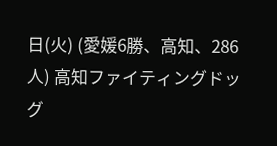日(火) (愛媛6勝、高知、286人) 高知ファイティングドッグ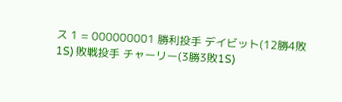ス 1 = 000000001 勝利投手 デイビット(12勝4敗1S) 敗戦投手 チャーリー(3勝3敗1S)